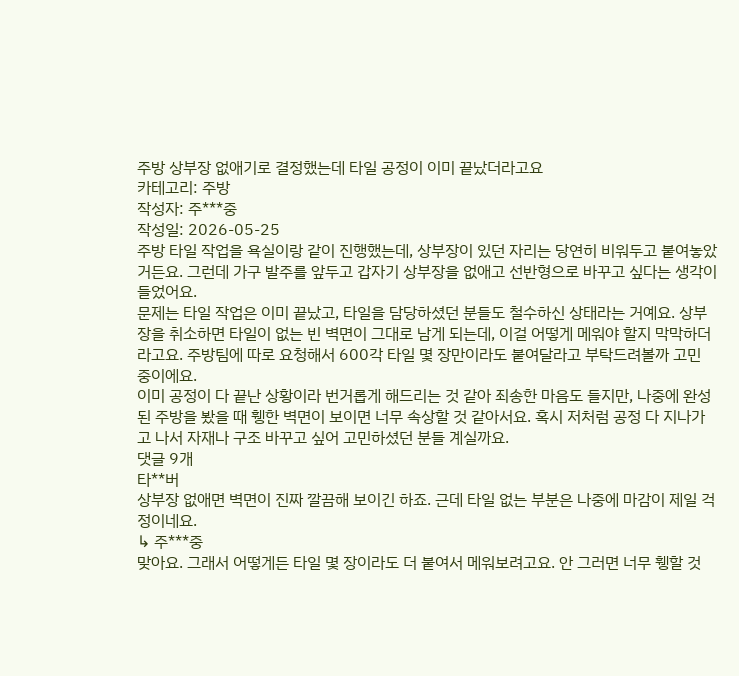주방 상부장 없애기로 결정했는데 타일 공정이 이미 끝났더라고요
카테고리: 주방
작성자: 주***중
작성일: 2026-05-25
주방 타일 작업을 욕실이랑 같이 진행했는데, 상부장이 있던 자리는 당연히 비워두고 붙여놓았거든요. 그런데 가구 발주를 앞두고 갑자기 상부장을 없애고 선반형으로 바꾸고 싶다는 생각이 들었어요.
문제는 타일 작업은 이미 끝났고, 타일을 담당하셨던 분들도 철수하신 상태라는 거예요. 상부장을 취소하면 타일이 없는 빈 벽면이 그대로 남게 되는데, 이걸 어떻게 메워야 할지 막막하더라고요. 주방팀에 따로 요청해서 600각 타일 몇 장만이라도 붙여달라고 부탁드려볼까 고민 중이에요.
이미 공정이 다 끝난 상황이라 번거롭게 해드리는 것 같아 죄송한 마음도 들지만, 나중에 완성된 주방을 봤을 때 휑한 벽면이 보이면 너무 속상할 것 같아서요. 혹시 저처럼 공정 다 지나가고 나서 자재나 구조 바꾸고 싶어 고민하셨던 분들 계실까요.
댓글 9개
타**버
상부장 없애면 벽면이 진짜 깔끔해 보이긴 하죠. 근데 타일 없는 부분은 나중에 마감이 제일 걱정이네요.
↳ 주***중
맞아요. 그래서 어떻게든 타일 몇 장이라도 더 붙여서 메워보려고요. 안 그러면 너무 휑할 것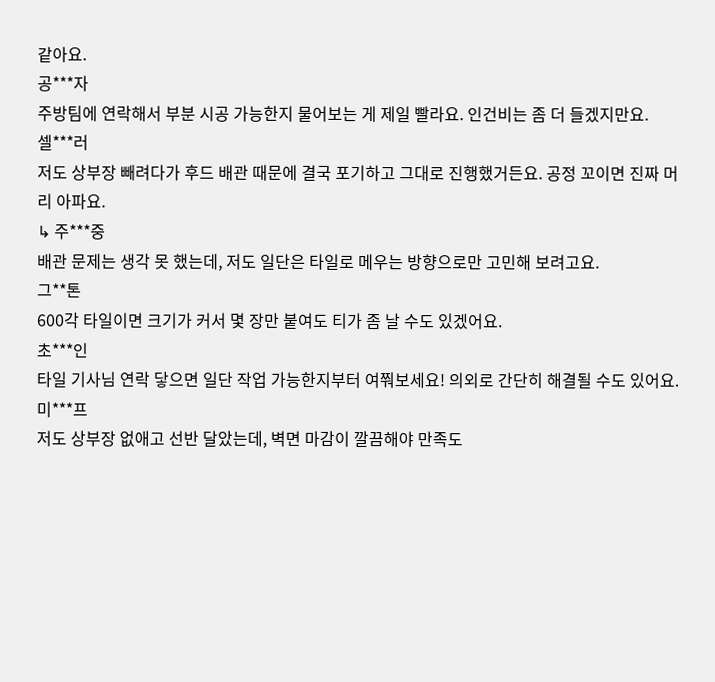같아요.
공***자
주방팀에 연락해서 부분 시공 가능한지 물어보는 게 제일 빨라요. 인건비는 좀 더 들겠지만요.
셀***러
저도 상부장 빼려다가 후드 배관 때문에 결국 포기하고 그대로 진행했거든요. 공정 꼬이면 진짜 머리 아파요.
↳ 주***중
배관 문제는 생각 못 했는데, 저도 일단은 타일로 메우는 방향으로만 고민해 보려고요.
그**톤
600각 타일이면 크기가 커서 몇 장만 붙여도 티가 좀 날 수도 있겠어요.
초***인
타일 기사님 연락 닿으면 일단 작업 가능한지부터 여쭤보세요! 의외로 간단히 해결될 수도 있어요.
미***프
저도 상부장 없애고 선반 달았는데, 벽면 마감이 깔끔해야 만족도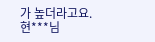가 높더라고요.
현***님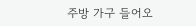주방 가구 들어오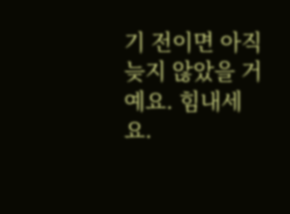기 전이면 아직 늦지 않았을 거예요. 힘내세요.